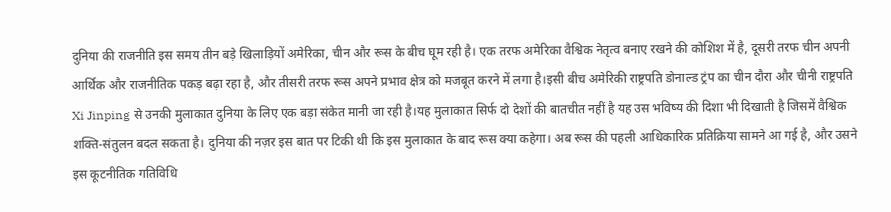दुनिया की राजनीति इस समय तीन बड़े खिलाड़ियों अमेरिका, चीन और रूस के बीच घूम रही है। एक तरफ अमेरिका वैश्विक नेतृत्व बनाए रखने की कोशिश में है, दूसरी तरफ चीन अपनी आर्थिक और राजनीतिक पकड़ बढ़ा रहा है, और तीसरी तरफ रूस अपने प्रभाव क्षेत्र को मजबूत करने में लगा है।इसी बीच अमेरिकी राष्ट्रपति डोनाल्ड ट्रंप का चीन दौरा और चीनी राष्ट्रपति Xi Jinping से उनकी मुलाकात दुनिया के लिए एक बड़ा संकेत मानी जा रही है।यह मुलाकात सिर्फ दो देशों की बातचीत नहीं है यह उस भविष्य की दिशा भी दिखाती है जिसमें वैश्विक शक्ति-संतुलन बदल सकता है। दुनिया की नज़र इस बात पर टिकी थी कि इस मुलाकात के बाद रूस क्या कहेगा। अब रूस की पहली आधिकारिक प्रतिक्रिया सामने आ गई है, और उसने इस कूटनीतिक गतिविधि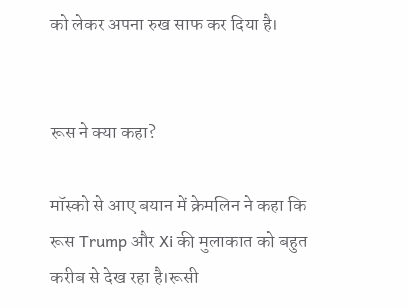को लेकर अपना रुख साफ कर दिया है।


रूस ने क्या कहा?

मॉस्को से आए बयान में क्रेमलिन ने कहा कि रूस Trump और Xi की मुलाकात को बहुत करीब से देख रहा है।रूसी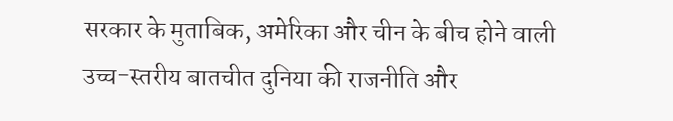सरकार के मुताबिक, अमेरिका और चीन के बीच होने वाली उच्च-स्तरीय बातचीत दुनिया की राजनीति और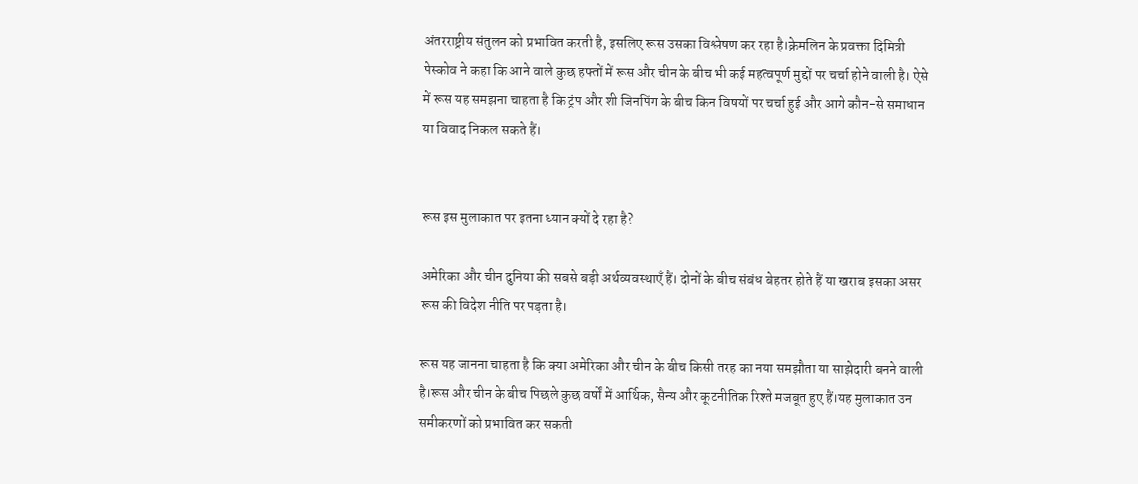अंतरराष्ट्रीय संतुलन को प्रभावित करती है, इसलिए रूस उसका विश्लेषण कर रहा है।क्रेमलिन के प्रवक्ता दिमित्री पेस्कोव ने कहा कि आने वाले कुछ हफ्तों में रूस और चीन के बीच भी कई महत्वपूर्ण मुद्दों पर चर्चा होने वाली है। ऐसे में रूस यह समझना चाहता है कि ट्रंप और शी जिनपिंग के बीच किन विषयों पर चर्चा हुई और आगे कौन-से समाधान या विवाद निकल सकते हैं।


रूस इस मुलाकात पर इतना ध्यान क्यों दे रहा है?

अमेरिका और चीन दुनिया की सबसे बड़ी अर्थव्यवस्थाएँ हैं। दोनों के बीच संबंध बेहतर होते हैं या खराब इसका असर रूस की विदेश नीति पर पड़ता है।

रूस यह जानना चाहता है कि क्या अमेरिका और चीन के बीच किसी तरह का नया समझौता या साझेदारी बनने वाली है।रूस और चीन के बीच पिछले कुछ वर्षों में आर्थिक, सैन्य और कूटनीतिक रिश्ते मजबूत हुए हैं।यह मुलाकात उन समीकरणों को प्रभावित कर सकती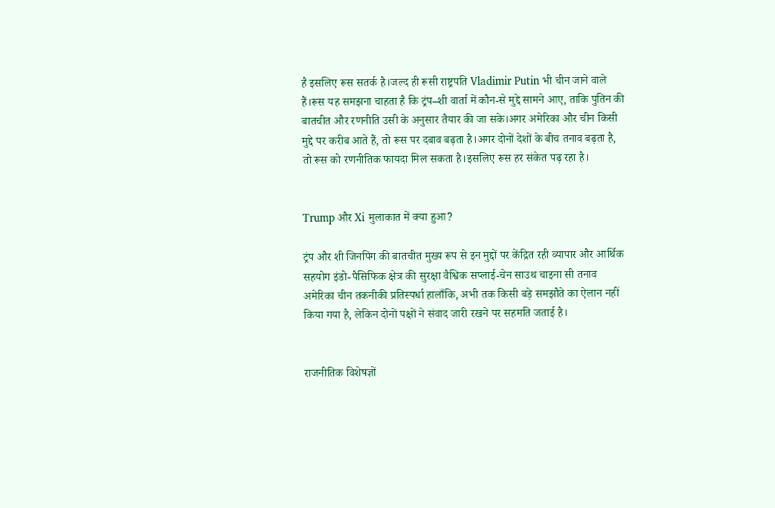है इसलिए रूस सतर्क है।जल्द ही रूसी राष्ट्रपति Vladimir Putin भी चीन जाने वाले हैं।रूस यह समझना चाहता है कि ट्रंप–शी वार्ता में कौन-से मुद्दे सामने आए, ताकि पुतिन की बातचीत और रणनीति उसी के अनुसार तैयार की जा सके।अगर अमेरिका और चीन किसी मुद्दे पर करीब आते हैं, तो रूस पर दबाव बढ़ता है।अगर दोनों देशों के बीच तनाव बढ़ता है, तो रूस को रणनीतिक फायदा मिल सकता है।इसलिए रूस हर संकेत पढ़ रहा है।


Trump और Xi मुलाकात में क्या हुआ?

ट्रंप और शी जिनपिंग की बातचीत मुख्य रूप से इन मुद्दों पर केंद्रित रही व्यापार और आर्थिक सहयोग इंडो-पैसिफिक क्षेत्र की सुरक्षा वैश्विक सप्लाई-चेन साउथ चाइना सी तनाव अमेरिका चीन तकनीकी प्रतिस्पर्धा हालाँकि, अभी तक किसी बड़े समझौते का ऐलान नहीं किया गया है, लेकिन दोनों पक्षों ने संवाद जारी रखने पर सहमति जताई है।


राजनीतिक विशेषज्ञों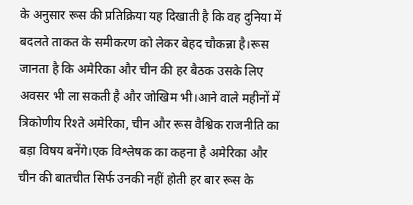के अनुसार रूस की प्रतिक्रिया यह दिखाती है कि वह दुनिया में बदलते ताकत के समीकरण को लेकर बेहद चौकन्ना है।रूस जानता है कि अमेरिका और चीन की हर बैठक उसके लिए अवसर भी ला सकती है और जोखिम भी।आने वाले महीनों में त्रिकोणीय रिश्ते अमेरिका, चीन और रूस वैश्विक राजनीति का बड़ा विषय बनेंगे।एक विश्लेषक का कहना है अमेरिका और चीन की बातचीत सिर्फ उनकी नहीं होती हर बार रूस के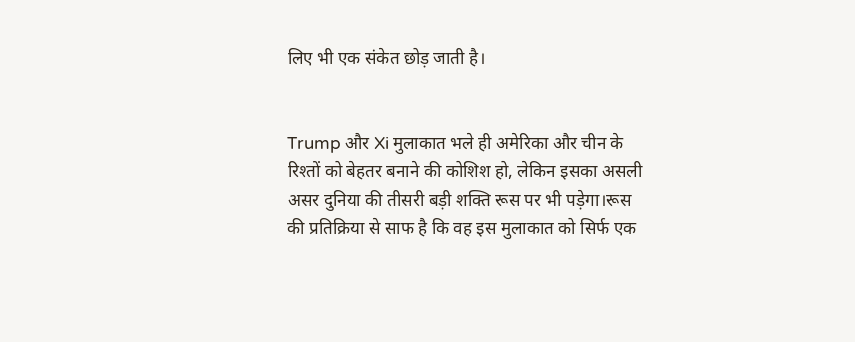लिए भी एक संकेत छोड़ जाती है।


Trump और Xi मुलाकात भले ही अमेरिका और चीन के रिश्तों को बेहतर बनाने की कोशिश हो, लेकिन इसका असली असर दुनिया की तीसरी बड़ी शक्ति रूस पर भी पड़ेगा।रूस की प्रतिक्रिया से साफ है कि वह इस मुलाकात को सिर्फ एक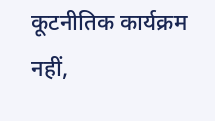कूटनीतिक कार्यक्रम नहीं,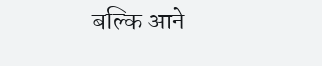बल्कि आने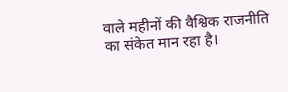वाले महीनों की वैश्विक राजनीति का संकेत मान रहा है।